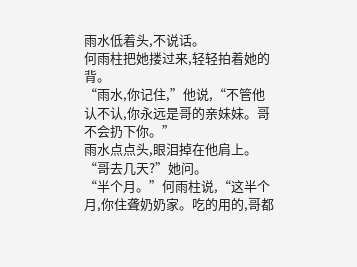雨水低着头,不说话。
何雨柱把她搂过来,轻轻拍着她的背。
“雨水,你记住,”他说,“不管他认不认,你永远是哥的亲妹妹。哥不会扔下你。”
雨水点点头,眼泪掉在他肩上。
“哥去几天?”她问。
“半个月。”何雨柱说,“这半个月,你住聋奶奶家。吃的用的,哥都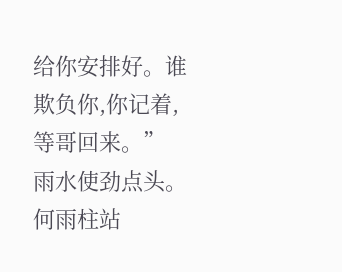给你安排好。谁欺负你,你记着,等哥回来。”
雨水使劲点头。
何雨柱站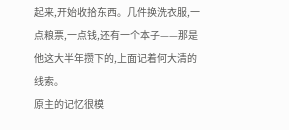起来,开始收拾东西。几件换洗衣服,一点粮票,一点钱,还有一个本子——那是他这大半年攒下的,上面记着何大清的线索。
原主的记忆很模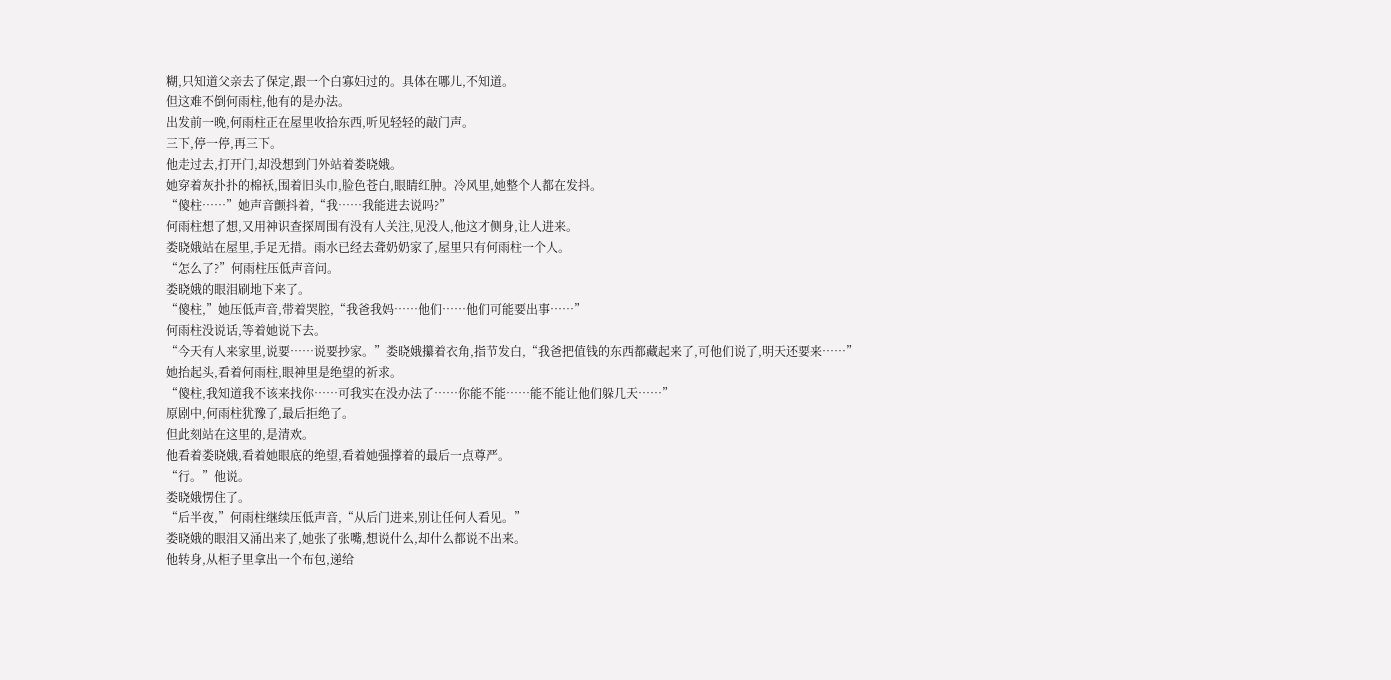糊,只知道父亲去了保定,跟一个白寡妇过的。具体在哪儿,不知道。
但这难不倒何雨柱,他有的是办法。
出发前一晚,何雨柱正在屋里收拾东西,听见轻轻的敲门声。
三下,停一停,再三下。
他走过去,打开门,却没想到门外站着娄晓娥。
她穿着灰扑扑的棉袄,围着旧头巾,脸色苍白,眼睛红肿。冷风里,她整个人都在发抖。
“傻柱……”她声音颤抖着,“我……我能进去说吗?”
何雨柱想了想,又用神识查探周围有没有人关注,见没人,他这才侧身,让人进来。
娄晓娥站在屋里,手足无措。雨水已经去聋奶奶家了,屋里只有何雨柱一个人。
“怎么了?”何雨柱压低声音问。
娄晓娥的眼泪刷地下来了。
“傻柱,”她压低声音,带着哭腔,“我爸我妈……他们……他们可能要出事……”
何雨柱没说话,等着她说下去。
“今天有人来家里,说要……说要抄家。”娄晓娥攥着衣角,指节发白,“我爸把值钱的东西都藏起来了,可他们说了,明天还要来……”
她抬起头,看着何雨柱,眼神里是绝望的祈求。
“傻柱,我知道我不该来找你……可我实在没办法了……你能不能……能不能让他们躲几天……”
原剧中,何雨柱犹豫了,最后拒绝了。
但此刻站在这里的,是清欢。
他看着娄晓娥,看着她眼底的绝望,看着她强撑着的最后一点尊严。
“行。”他说。
娄晓娥愣住了。
“后半夜,”何雨柱继续压低声音,“从后门进来,别让任何人看见。”
娄晓娥的眼泪又涌出来了,她张了张嘴,想说什么,却什么都说不出来。
他转身,从柜子里拿出一个布包,递给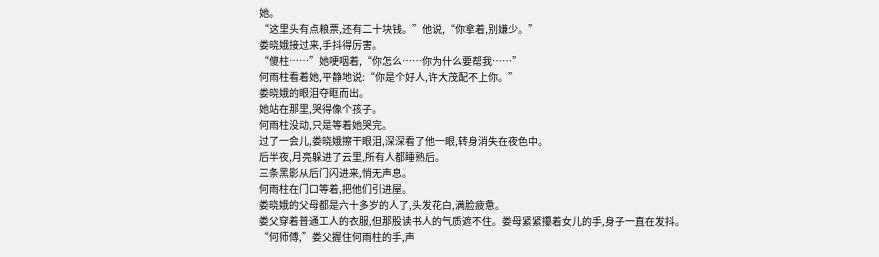她。
“这里头有点粮票,还有二十块钱。”他说,“你拿着,别嫌少。”
娄晓娥接过来,手抖得厉害。
“傻柱……”她哽咽着,“你怎么……你为什么要帮我……”
何雨柱看着她,平静地说:“你是个好人,许大茂配不上你。”
娄晓娥的眼泪夺眶而出。
她站在那里,哭得像个孩子。
何雨柱没动,只是等着她哭完。
过了一会儿,娄晓娥擦干眼泪,深深看了他一眼,转身消失在夜色中。
后半夜,月亮躲进了云里,所有人都睡熟后。
三条黑影从后门闪进来,悄无声息。
何雨柱在门口等着,把他们引进屋。
娄晓娥的父母都是六十多岁的人了,头发花白,满脸疲惫。
娄父穿着普通工人的衣服,但那股读书人的气质遮不住。娄母紧紧攥着女儿的手,身子一直在发抖。
“何师傅,”娄父握住何雨柱的手,声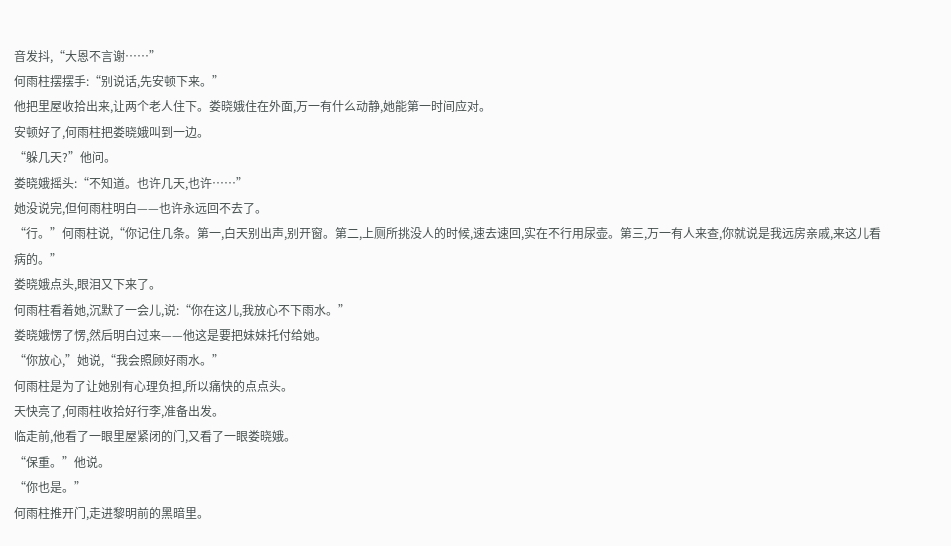音发抖,“大恩不言谢……”
何雨柱摆摆手:“别说话,先安顿下来。”
他把里屋收拾出来,让两个老人住下。娄晓娥住在外面,万一有什么动静,她能第一时间应对。
安顿好了,何雨柱把娄晓娥叫到一边。
“躲几天?”他问。
娄晓娥摇头:“不知道。也许几天,也许……”
她没说完,但何雨柱明白——也许永远回不去了。
“行。”何雨柱说,“你记住几条。第一,白天别出声,别开窗。第二,上厕所挑没人的时候,速去速回,实在不行用尿壶。第三,万一有人来查,你就说是我远房亲戚,来这儿看病的。”
娄晓娥点头,眼泪又下来了。
何雨柱看着她,沉默了一会儿,说:“你在这儿,我放心不下雨水。”
娄晓娥愣了愣,然后明白过来——他这是要把妹妹托付给她。
“你放心,”她说,“我会照顾好雨水。”
何雨柱是为了让她别有心理负担,所以痛快的点点头。
天快亮了,何雨柱收拾好行李,准备出发。
临走前,他看了一眼里屋紧闭的门,又看了一眼娄晓娥。
“保重。”他说。
“你也是。”
何雨柱推开门,走进黎明前的黑暗里。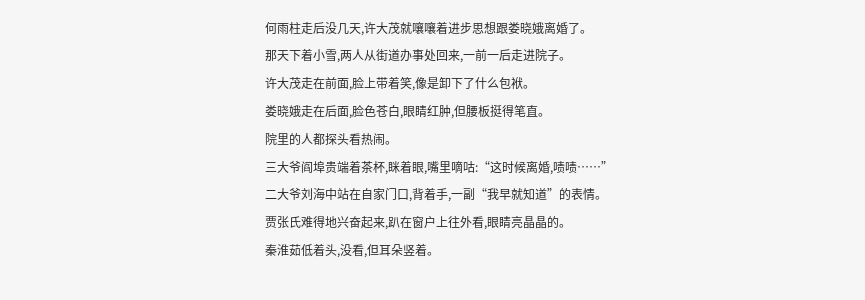何雨柱走后没几天,许大茂就嚷嚷着进步思想跟娄晓娥离婚了。
那天下着小雪,两人从街道办事处回来,一前一后走进院子。
许大茂走在前面,脸上带着笑,像是卸下了什么包袱。
娄晓娥走在后面,脸色苍白,眼睛红肿,但腰板挺得笔直。
院里的人都探头看热闹。
三大爷阎埠贵端着茶杯,眯着眼,嘴里嘀咕:“这时候离婚,啧啧……”
二大爷刘海中站在自家门口,背着手,一副“我早就知道”的表情。
贾张氏难得地兴奋起来,趴在窗户上往外看,眼睛亮晶晶的。
秦淮茹低着头,没看,但耳朵竖着。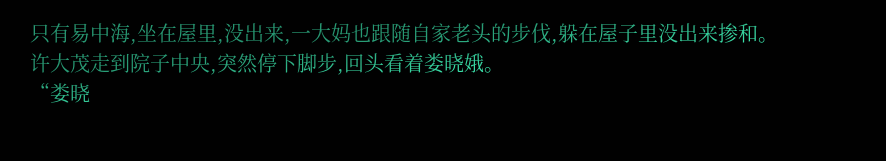只有易中海,坐在屋里,没出来,一大妈也跟随自家老头的步伐,躲在屋子里没出来掺和。
许大茂走到院子中央,突然停下脚步,回头看着娄晓娥。
“娄晓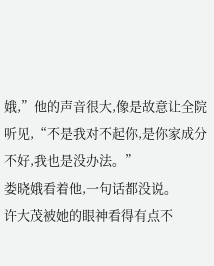娥,”他的声音很大,像是故意让全院听见,“不是我对不起你,是你家成分不好,我也是没办法。”
娄晓娥看着他,一句话都没说。
许大茂被她的眼神看得有点不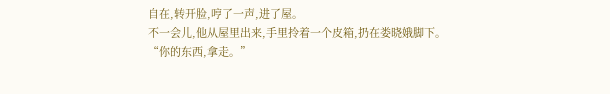自在,转开脸,哼了一声,进了屋。
不一会儿,他从屋里出来,手里拎着一个皮箱,扔在娄晓娥脚下。
“你的东西,拿走。”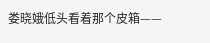娄晓娥低头看着那个皮箱——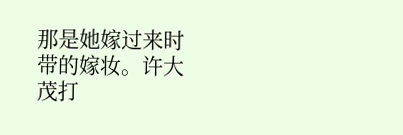那是她嫁过来时带的嫁妆。许大茂打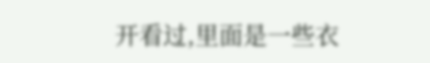开看过,里面是一些衣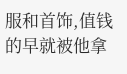服和首饰,值钱的早就被他拿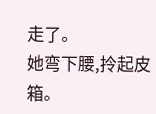走了。
她弯下腰,拎起皮箱。